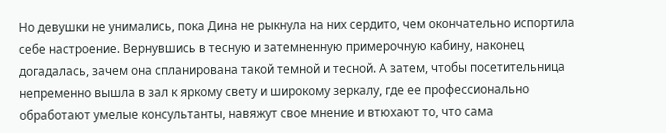Но девушки не унимались, пока Дина не рыкнула на них сердито, чем окончательно испортила себе настроение. Вернувшись в тесную и затемненную примерочную кабину, наконец догадалась, зачем она спланирована такой темной и тесной. А затем, чтобы посетительница непременно вышла в зал к яркому свету и широкому зеркалу, где ее профессионально обработают умелые консультанты, навяжут свое мнение и втюхают то, что сама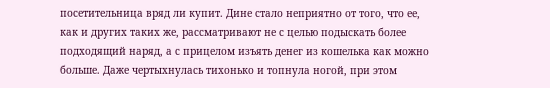посетительница вряд ли купит. Дине стало неприятно от того, что ее, как и других таких же, рассматривают не с целью подыскать более подходящий наряд, а с прицелом изъять денег из кошелька как можно больше. Даже чертыхнулась тихонько и топнула ногой, при этом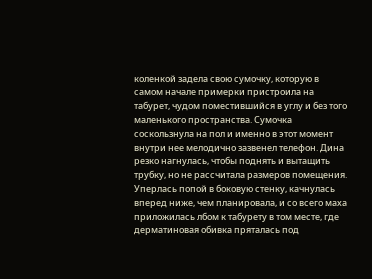коленкой задела свою сумочку, которую в самом начале примерки пристроила на табурет, чудом поместившийся в углу и без того маленького пространства. Сумочка соскользнула на пол и именно в этот момент внутри нее мелодично зазвенел телефон. Дина резко нагнулась, чтобы поднять и вытащить трубку, но не рассчитала размеров помещения. Уперлась попой в боковую стенку, качнулась вперед ниже, чем планировала, и со всего маха приложилась лбом к табурету в том месте, где дерматиновая обивка пряталась под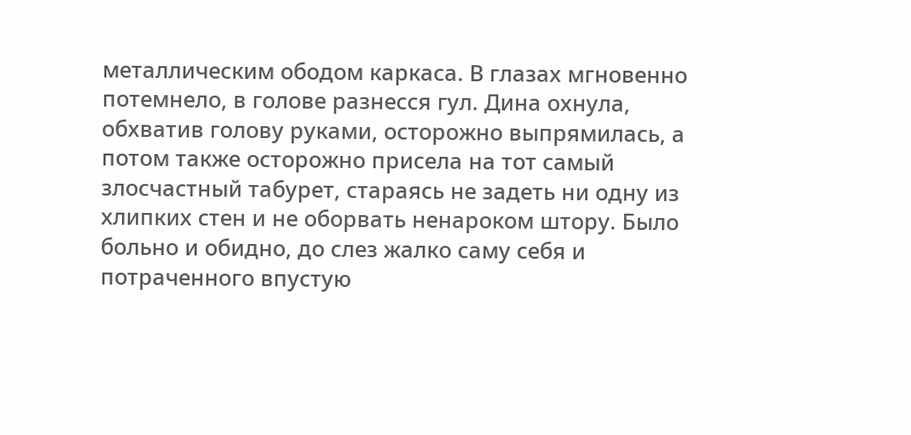металлическим ободом каркаса. В глазах мгновенно потемнело, в голове разнесся гул. Дина охнула, обхватив голову руками, осторожно выпрямилась, а потом также осторожно присела на тот самый злосчастный табурет, стараясь не задеть ни одну из хлипких стен и не оборвать ненароком штору. Было больно и обидно, до слез жалко саму себя и потраченного впустую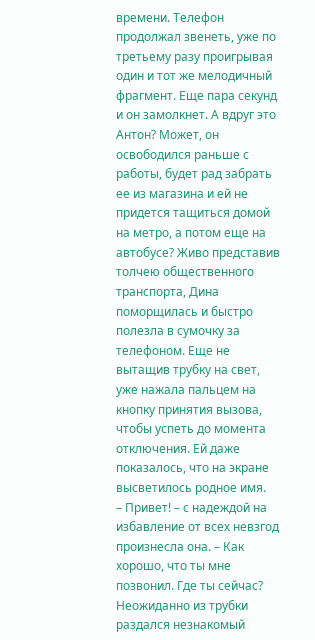времени. Телефон продолжал звенеть, уже по третьему разу проигрывая один и тот же мелодичный фрагмент. Еще пара секунд и он замолкнет. А вдруг это Антон? Может, он освободился раньше с работы, будет рад забрать ее из магазина и ей не придется тащиться домой на метро, а потом еще на автобусе? Живо представив толчею общественного транспорта, Дина поморщилась и быстро полезла в сумочку за телефоном. Еще не вытащив трубку на свет, уже нажала пальцем на кнопку принятия вызова, чтобы успеть до момента отключения. Ей даже показалось, что на экране высветилось родное имя.
– Привет! – с надеждой на избавление от всех невзгод произнесла она. – Как хорошо, что ты мне позвонил. Где ты сейчас?
Неожиданно из трубки раздался незнакомый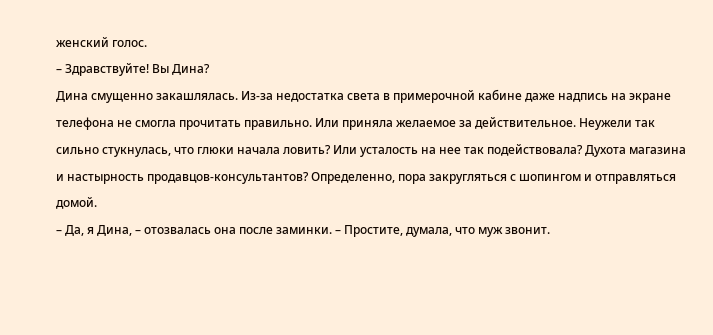женский голос.
– Здравствуйте! Вы Дина?
Дина смущенно закашлялась. Из-за недостатка света в примерочной кабине даже надпись на экране телефона не смогла прочитать правильно. Или приняла желаемое за действительное. Неужели так сильно стукнулась, что глюки начала ловить? Или усталость на нее так подействовала? Духота магазина и настырность продавцов-консультантов? Определенно, пора закругляться с шопингом и отправляться домой.
– Да, я Дина, – отозвалась она после заминки. – Простите, думала, что муж звонит.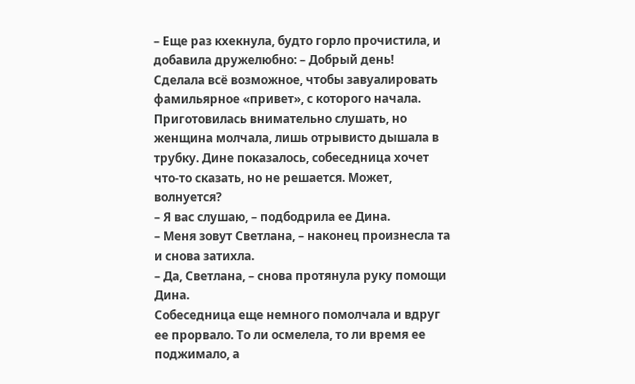– Еще раз кхекнула, будто горло прочистила, и добавила дружелюбно: – Добрый день!
Сделала всё возможное, чтобы завуалировать фамильярное «привет», с которого начала. Приготовилась внимательно слушать, но женщина молчала, лишь отрывисто дышала в трубку. Дине показалось, собеседница хочет что-то сказать, но не решается. Может, волнуется?
– Я вас слушаю, – подбодрила ее Дина.
– Меня зовут Светлана, – наконец произнесла та и снова затихла.
– Да, Светлана, – снова протянула руку помощи Дина.
Собеседница еще немного помолчала и вдруг ее прорвало. То ли осмелела, то ли время ее поджимало, а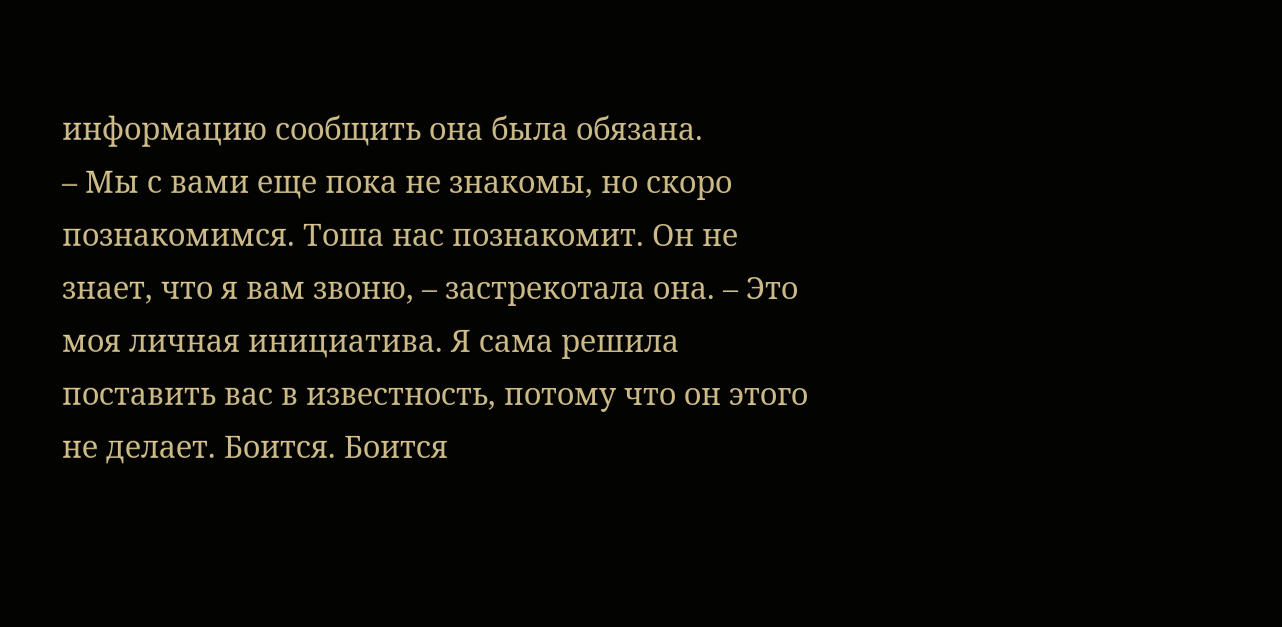информацию сообщить она была обязана.
– Мы с вами еще пока не знакомы, но скоро познакомимся. Тоша нас познакомит. Он не знает, что я вам звоню, – застрекотала она. – Это моя личная инициатива. Я сама решила поставить вас в известность, потому что он этого не делает. Боится. Боится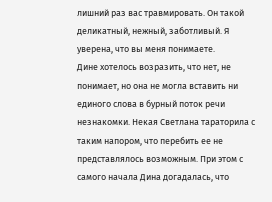лишний раз вас травмировать. Он такой деликатный, нежный, заботливый. Я уверена, что вы меня понимаете.
Дине хотелось возразить, что нет, не понимает, но она не могла вставить ни единого слова в бурный поток речи незнакомки. Некая Светлана тараторила с таким напором, что перебить ее не представлялось возможным. При этом с самого начала Дина догадалась, что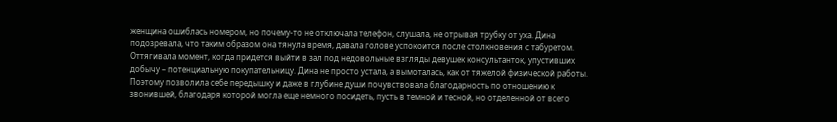женщина ошиблась номером, но почему-то не отключала телефон, слушала, не отрывая трубку от уха. Дина подозревала, что таким образом она тянула время, давала голове успокоится после столкновения с табуретом. Оттягивала момент, когда придется выйти в зал под недовольные взгляды девушек консультанток, упустивших добычу – потенциальную покупательницу. Дина не просто устала, а вымоталась, как от тяжелой физической работы. Поэтому позволила себе передышку и даже в глубине души почувствовала благодарность по отношению к звонившей, благодаря которой могла еще немного посидеть, пусть в темной и тесной, но отделенной от всего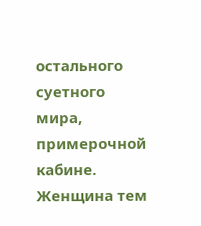остального суетного мира, примерочной кабине.
Женщина тем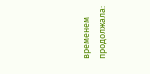временем продолжала: